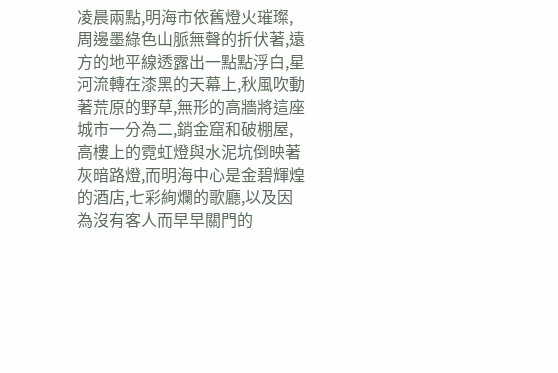凌晨兩點,明海市依舊燈火璀璨,周邊墨綠色山脈無聲的折伏著,遠方的地平線透露出一點點浮白,星河流轉在漆黑的天幕上,秋風吹動著荒原的野草,無形的高牆將這座城市一分為二,銷金窟和破棚屋,高樓上的霓虹燈與水泥坑倒映著灰暗路燈,而明海中心是金碧輝煌的酒店,七彩絢爛的歌廳,以及因為沒有客人而早早關門的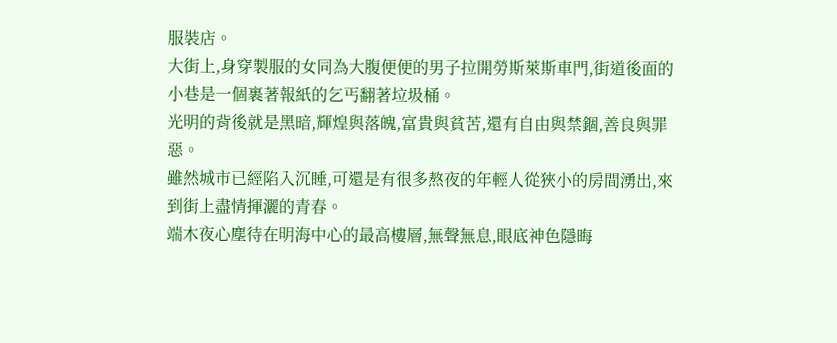服裝店。
大街上,身穿製服的女同為大腹便便的男子拉開勞斯萊斯車門,街道後面的小巷是一個裹著報紙的乞丐翻著垃圾桶。
光明的背後就是黑暗,輝煌與落魄,富貴與貧苦,還有自由與禁錮,善良與罪惡。
雖然城市已經陷入沉睡,可還是有很多熬夜的年輕人從狹小的房間湧出,來到街上盡情揮灑的青春。
端木夜心塵待在明海中心的最高樓層,無聲無息,眼底神色隱晦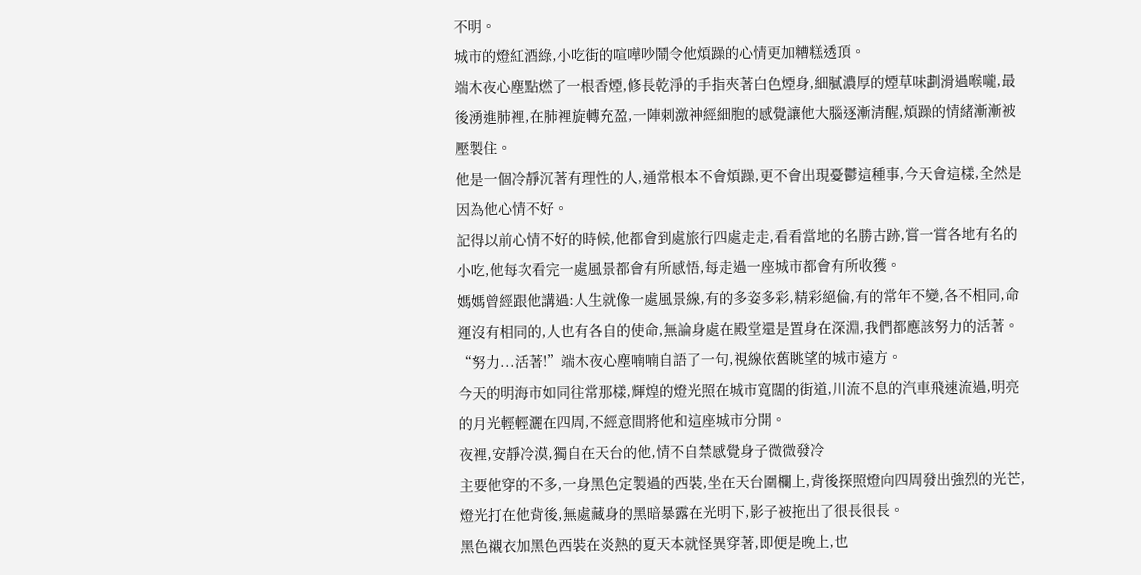不明。
城市的燈紅酒綠,小吃街的喧嘩吵鬧令他煩躁的心情更加糟糕透頂。
端木夜心塵點燃了一根香煙,修長乾淨的手指夾著白色煙身,細膩濃厚的煙草味劃滑過喉嚨,最後湧進肺裡,在肺裡旋轉充盈,一陣刺激神經細胞的感覺讓他大腦逐漸清醒,煩躁的情緒漸漸被壓製住。
他是一個冷靜沉著有理性的人,通常根本不會煩躁,更不會出現憂鬱這種事,今天會這樣,全然是因為他心情不好。
記得以前心情不好的時候,他都會到處旅行四處走走,看看當地的名勝古跡,嘗一嘗各地有名的小吃,他每次看完一處風景都會有所感悟,每走過一座城市都會有所收獲。
媽媽曾經跟他講過:人生就像一處風景線,有的多姿多彩,精彩絕倫,有的常年不變,各不相同,命運沒有相同的,人也有各自的使命,無論身處在殿堂還是置身在深淵,我們都應該努力的活著。
“努力...活著!”端木夜心塵喃喃自語了一句,視線依舊眺望的城市遠方。
今天的明海市如同往常那樣,輝煌的燈光照在城市寬闊的街道,川流不息的汽車飛速流過,明亮的月光輕輕灑在四周,不經意間將他和這座城市分開。
夜裡,安靜冷漠,獨自在天台的他,情不自禁感覺身子微微發冷
主要他穿的不多,一身黑色定製過的西裝,坐在天台圍欄上,背後探照燈向四周發出強烈的光芒,燈光打在他背後,無處藏身的黑暗暴露在光明下,影子被拖出了很長很長。
黑色襯衣加黑色西裝在炎熱的夏天本就怪異穿著,即便是晚上,也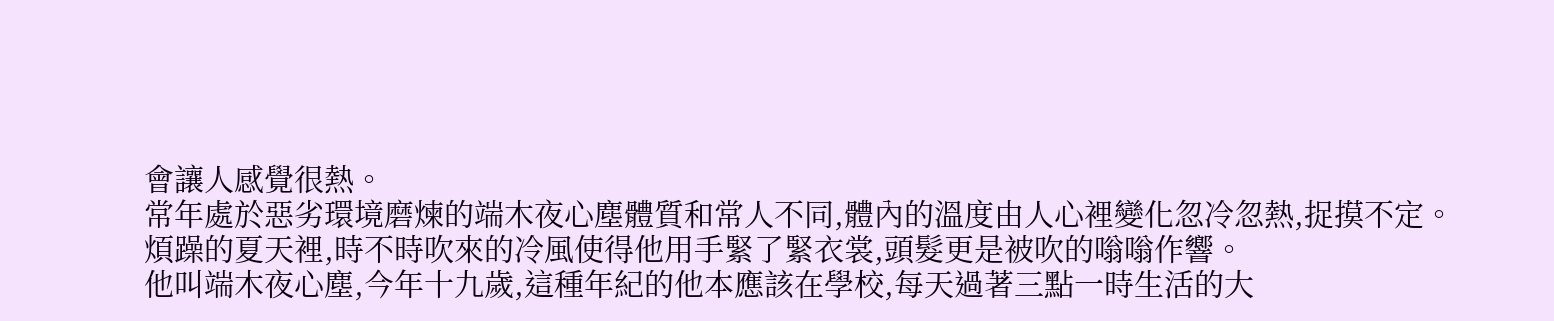會讓人感覺很熱。
常年處於惡劣環境磨煉的端木夜心塵體質和常人不同,體內的溫度由人心裡變化忽冷忽熱,捉摸不定。
煩躁的夏天裡,時不時吹來的冷風使得他用手緊了緊衣裳,頭髮更是被吹的嗡嗡作響。
他叫端木夜心塵,今年十九歲,這種年紀的他本應該在學校,每天過著三點一時生活的大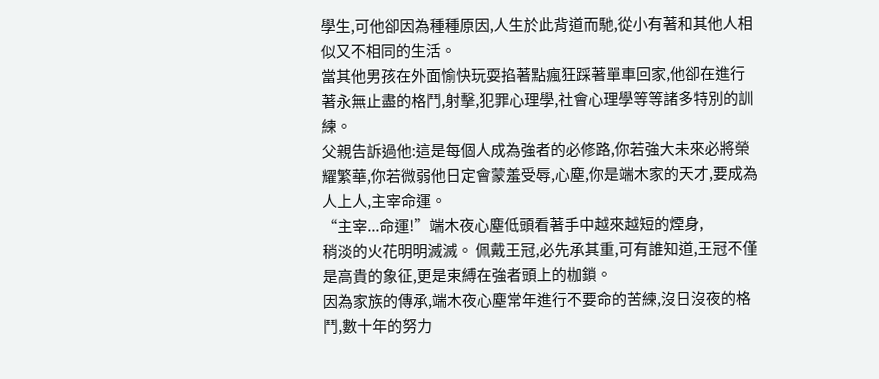學生,可他卻因為種種原因,人生於此背道而馳,從小有著和其他人相似又不相同的生活。
當其他男孩在外面愉快玩耍掐著點瘋狂踩著單車回家,他卻在進行著永無止盡的格鬥,射擊,犯罪心理學,社會心理學等等諸多特別的訓練。
父親告訴過他:這是每個人成為強者的必修路,你若強大未來必將榮耀繁華,你若微弱他日定會蒙羞受辱,心塵,你是端木家的天才,要成為人上人,主宰命運。
“主宰...命運!”端木夜心塵低頭看著手中越來越短的煙身,
稍淡的火花明明滅滅。 佩戴王冠,必先承其重,可有誰知道,王冠不僅是高貴的象征,更是束縛在強者頭上的枷鎖。
因為家族的傳承,端木夜心塵常年進行不要命的苦練,沒日沒夜的格鬥,數十年的努力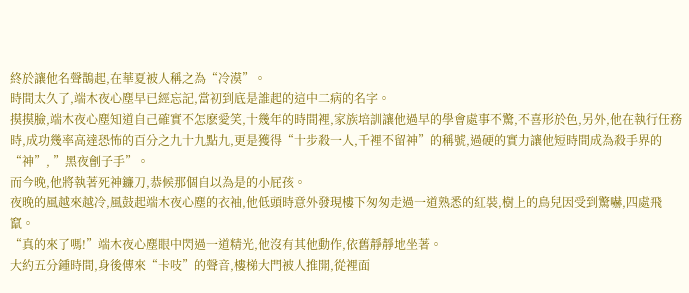終於讓他名聲鵲起,在華夏被人稱之為“冷漠”。
時間太久了,端木夜心塵早已經忘記,當初到底是誰起的這中二病的名字。
摸摸臉,端木夜心塵知道自己確實不怎麽愛笑,十幾年的時間裡,家族培訓讓他過早的學會處事不驚,不喜形於色,另外,他在執行任務時,成功幾率高達恐怖的百分之九十九點九,更是獲得“十步殺一人,千裡不留神”的稱號,過硬的實力讓他短時間成為殺手界的“神”, ”黑夜劊子手”。
而今晚,他將執著死神鐮刀,恭候那個自以為是的小屁孩。
夜晚的風越來越冷,風鼓起端木夜心塵的衣袖,他低頭時意外發現樓下匆匆走過一道熟悉的紅裝,樹上的鳥兒因受到驚嚇,四處飛竄。
“真的來了嗎!”端木夜心塵眼中閃過一道精光,他沒有其他動作,依舊靜靜地坐著。
大約五分鍾時間,身後傳來“卡吱”的聲音,樓梯大門被人推開,從裡面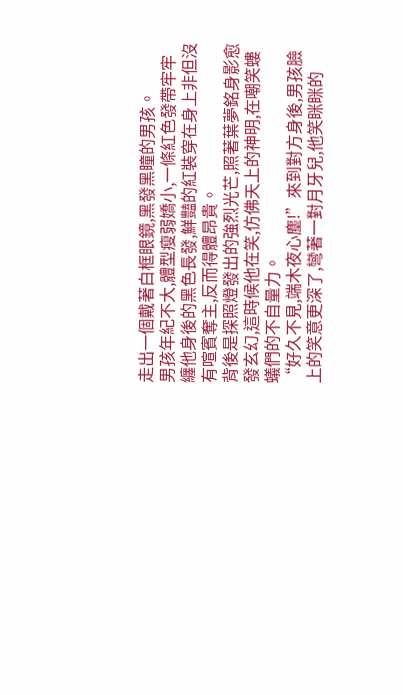走出一個戴著白框眼鏡,黑發黑瞳的男孩。
男孩年紀不大,體型瘦弱嬌小,一條紅色發帶牢牢纏他身後的黑色長發,鮮豔的紅裝穿在身上非但沒有喧賓奪主,反而得體昂貴。
背後是探照燈發出的強烈光芒,照著葉夢銘身影愈發玄幻,這時候他在笑,仿佛天上的神明,在嘲笑螻蟻們的不自量力。
“好久不見,端木夜心塵!”來到對方身後,男孩臉上的笑意更深了,彎著一對月牙兒,他笑眯眯的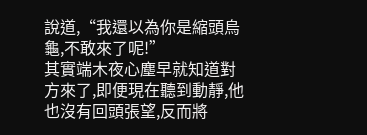說道,“我還以為你是縮頭烏龜,不敢來了呢!”
其實端木夜心塵早就知道對方來了,即便現在聽到動靜,他也沒有回頭張望,反而將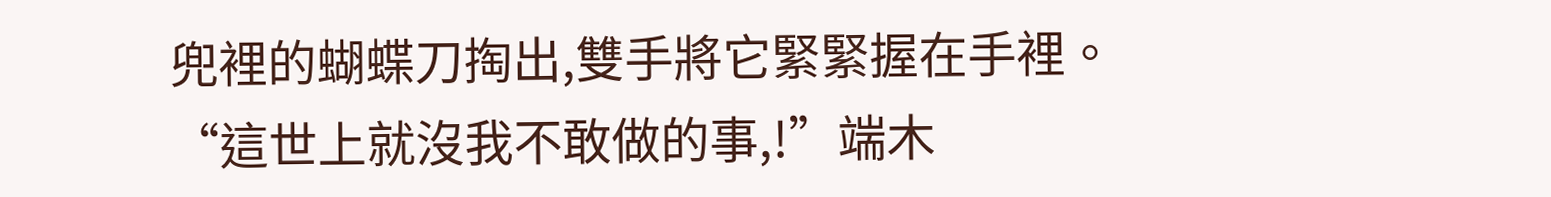兜裡的蝴蝶刀掏出,雙手將它緊緊握在手裡。
“這世上就沒我不敢做的事,!”端木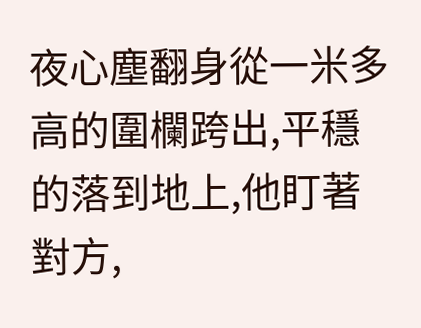夜心塵翻身從一米多高的圍欄跨出,平穩的落到地上,他盯著對方,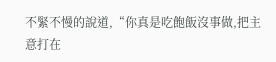不緊不慢的說道,“你真是吃飽飯沒事做,把主意打在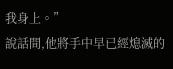我身上。”
說話間,他將手中早已經熄滅的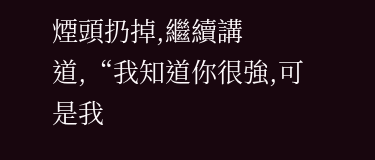煙頭扔掉,繼續講道,“我知道你很強,可是我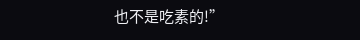也不是吃素的!”